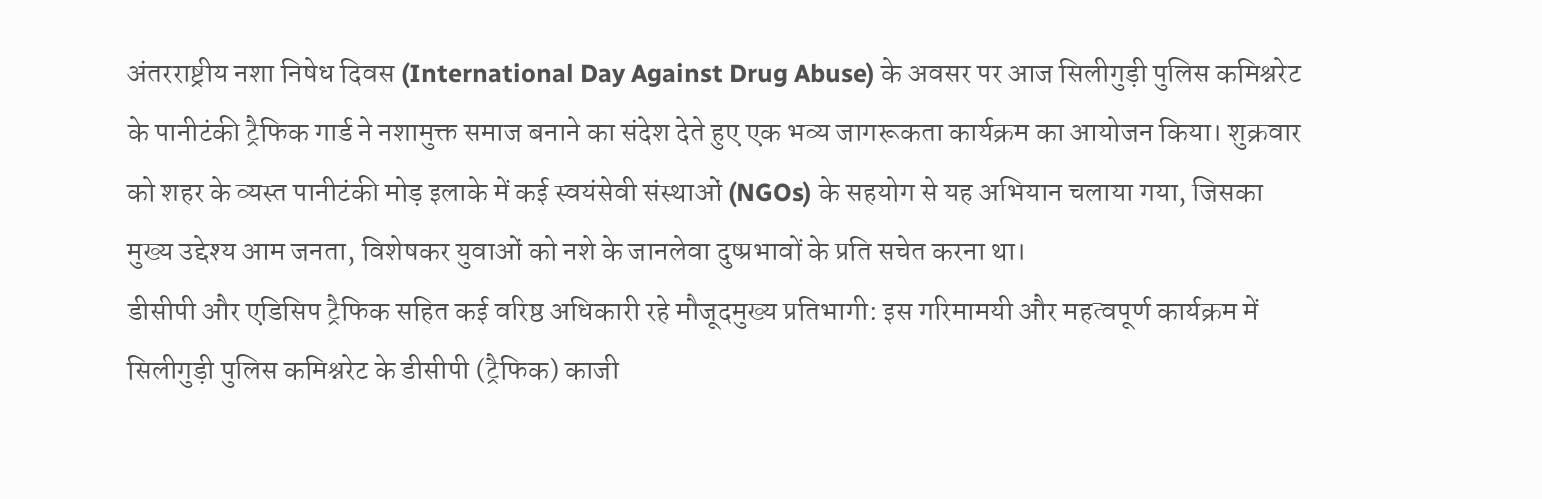अंतरराष्ट्रीय नशा निषेध दिवस (International Day Against Drug Abuse) के अवसर पर आज सिलीगुड़ी पुलिस कमिश्नरेट के पानीटंकी ट्रैफिक गार्ड ने नशामुक्त समाज बनाने का संदेश देते हुए एक भव्य जागरूकता कार्यक्रम का आयोजन किया। शुक्रवार को शहर के व्यस्त पानीटंकी मोड़ इलाके में कई स्वयंसेवी संस्थाओं (NGOs) के सहयोग से यह अभियान चलाया गया, जिसका मुख्य उद्देश्य आम जनता, विशेषकर युवाओं को नशे के जानलेवा दुष्प्रभावों के प्रति सचेत करना था।
डीसीपी और एडिसिप ट्रैफिक सहित कई वरिष्ठ अधिकारी रहे मौजूदमुख्य प्रतिभागी: इस गरिमामयी और महत्वपूर्ण कार्यक्रम में सिलीगुड़ी पुलिस कमिश्नरेट के डीसीपी (ट्रैफिक) काजी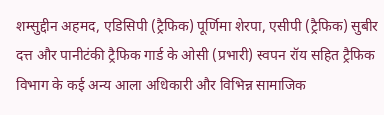शम्सुद्दीन अहमद, एडिसिपी (ट्रैफिक) पूर्णिमा शेरपा, एसीपी (ट्रैफिक) सुबीर दत्त और पानीटंकी ट्रैफिक गार्ड के ओसी (प्रभारी) स्वपन रॉय सहित ट्रैफिक विभाग के कई अन्य आला अधिकारी और विभिन्न सामाजिक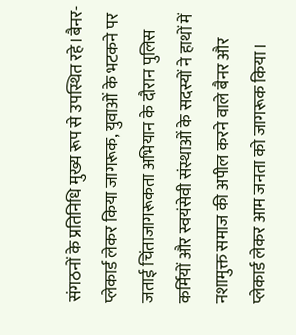संगठनों के प्रतिनिधि मुख्य रूप से उपस्थित रहे।बैनर-प्लेकार्ड लेकर किया जागरूक, युवाओं के भटकने पर जताई चिंताजागरूकता अभियान के दौरान पुलिस कर्मियों और स्वयंसेवी संस्थाओं के सदस्यों ने हाथों में नशामुक्त समाज की अपील करने वाले बैनर और प्लेकार्ड लेकर आम जनता को जागरूक किया।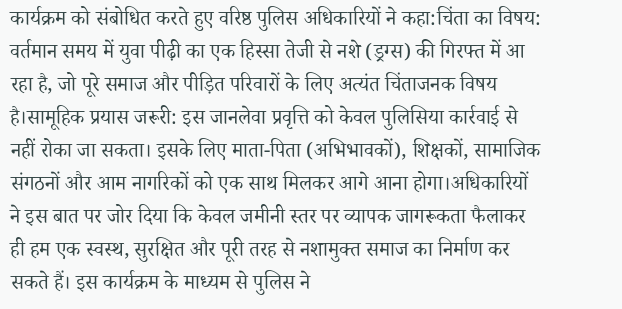कार्यक्रम को संबोधित करते हुए वरिष्ठ पुलिस अधिकारियों ने कहा:चिंता का विषय: वर्तमान समय में युवा पीढ़ी का एक हिस्सा तेजी से नशे (ड्रग्स) की गिरफ्त में आ रहा है, जो पूरे समाज और पीड़ित परिवारों के लिए अत्यंत चिंताजनक विषय है।सामूहिक प्रयास जरूरी: इस जानलेवा प्रवृत्ति को केवल पुलिसिया कार्रवाई से नहीं रोका जा सकता। इसके लिए माता-पिता (अभिभावकों), शिक्षकों, सामाजिक संगठनों और आम नागरिकों को एक साथ मिलकर आगे आना होगा।अधिकारियों ने इस बात पर जोर दिया कि केवल जमीनी स्तर पर व्यापक जागरूकता फैलाकर ही हम एक स्वस्थ, सुरक्षित और पूरी तरह से नशामुक्त समाज का निर्माण कर सकते हैं। इस कार्यक्रम के माध्यम से पुलिस ने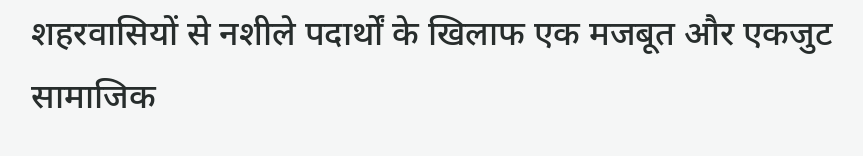शहरवासियों से नशीले पदार्थों के खिलाफ एक मजबूत और एकजुट सामाजिक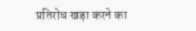प्रतिरोध खड़ा करने का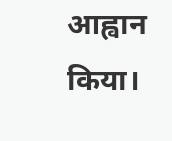आह्वान किया।